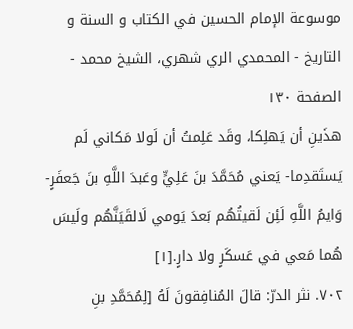موسوعة الإمام الحسين في الكتاب و السنة و التاريخ - المحمدي الري شهري، الشيخ محمد - الصفحة ١٣٠
هذَينِ أن يَهلِكا، وقَد عَلِمتُ أن لَولا مَكاني لَم يَستَقدِما- يَعني مُحَمَّدَ بنَ عَلِيٍّ وعَبدَ اللَّهِ بنَ جَعفَرٍ- وَايمُ اللَّهِ لَئِن لَقيتُهُم بَعدَ يَومي لَالقَيَنَّهُم ولَيسَ هُما مَعي في عَسكَرٍ ولا دارٍ.[١]
٧٠٢. نثر الدرّ: قالَ المُنافِقونَ لَهُ [لِمُحَمَّدِ بنِ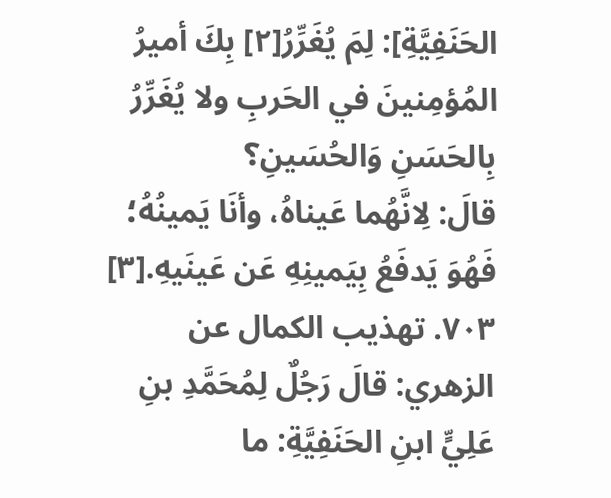الحَنَفِيَّةِ]: لِمَ يُغَرِّرُ[٢] بِكَ أميرُ المُؤمِنينَ في الحَربِ ولا يُغَرِّرُ بِالحَسَنِ وَالحُسَينِ؟
قالَ: لِانَّهُما عَيناهُ، وأنَا يَمينُهُ؛ فَهُوَ يَدفَعُ بِيَمينِهِ عَن عَينَيهِ.[٣]
٧٠٣. تهذيب الكمال عن الزهري: قالَ رَجُلٌ لِمُحَمَّدِ بنِ عَلِيٍّ ابنِ الحَنَفِيَّةِ: ما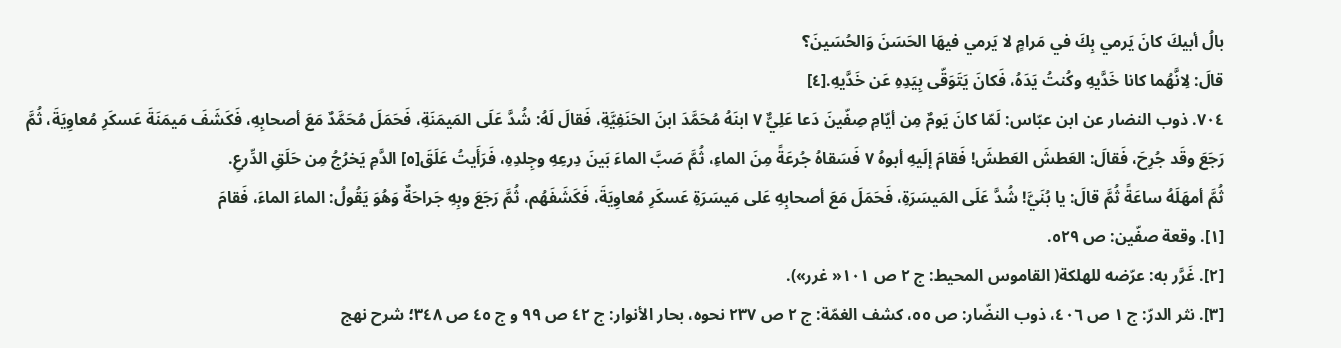بالُ أبيكَ كانَ يَرمي بِكَ في مَرامٍ لا يَرمي فيهَا الحَسَنَ وَالحُسَينَ؟
قالَ: لِانَّهُما كانا خَدَّيهِ وكُنتُ يَدَهُ، فَكانَ يَتَوَقّى بِيَدِهِ عَن خَدَّيهِ.[٤]
٧٠٤. ذوب النضار عن ابن عبّاس: لَمّا كانَ يَومٌ مِن أيّامِ صِفّينَ دَعا عَلِيٌّ ٧ ابنَهُ مُحَمَّدَ ابنَ الحَنَفِيَّةِ، فَقالَ لَهُ: شُدَّ عَلَى المَيمَنَةِ، فَحَمَلَ مُحَمَّدٌ مَعَ أصحابِهِ، فَكَشَفَ مَيمَنَةَ عَسكَرِ مُعاوِيَةَ، ثُمَّ رَجَعَ وقَد جُرِحَ، فَقالَ: العَطشَ العَطشَ! فَقامَ إلَيهِ أبوهُ ٧ فَسَقاهُ جُرعَةً مِنَ الماءِ، ثُمَّ صَبَّ الماءَ بَينَ دِرعِهِ وجِلدِهِ، فَرَأَيتُ عَلَقَ[٥] الدَّمِ يَخرُجُ مِن حَلَقِ الدِّرعِ.
ثُمَّ أمهَلَهُ ساعَةً ثُمَّ قالَ: يا بُنَيَّ! شُدَّ عَلَى المَيسَرَةِ، فَحَمَلَ مَعَ أصحابِهِ عَلى مَيسَرَةِ عَسكَرِ مُعاوِيَةَ، فَكَشَفَهُم، ثُمَّ رَجَعَ وبِهِ جَراحَةٌ وَهُوَ يَقُولُ: الماءَ الماءَ، فَقامَ
[١]. وقعة صفّين: ص ٥٢٩.
[٢]. غَرَّر به: عرّضه للهلكة( القاموس المحيط: ج ٢ ص ١٠١« غرر»).
[٣]. نثر الدرّ: ج ١ ص ٤٠٦، ذوب النضّار: ص ٥٥، كشف الغمّة: ج ٢ ص ٢٣٧ نحوه، بحار الأنوار: ج ٤٢ ص ٩٩ و ج ٤٥ ص ٣٤٨؛ شرح نهج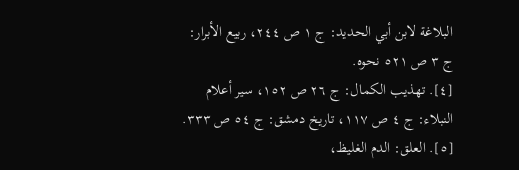البلاغة لابن أبي الحديد: ج ١ ص ٢٤٤، ربيع الأبرار: ج ٣ ص ٥٢١ نحوه.
[٤]. تهذيب الكمال: ج ٢٦ ص ١٥٢، سير أعلام النبلاء: ج ٤ ص ١١٧، تاريخ دمشق: ج ٥٤ ص ٣٣٣.
[٥]. العلق: الدم الغليظ،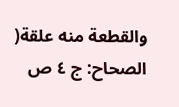والقطعة منه علقة( الصحاح: ج ٤ ص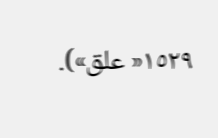١٥٢٩« علق»).